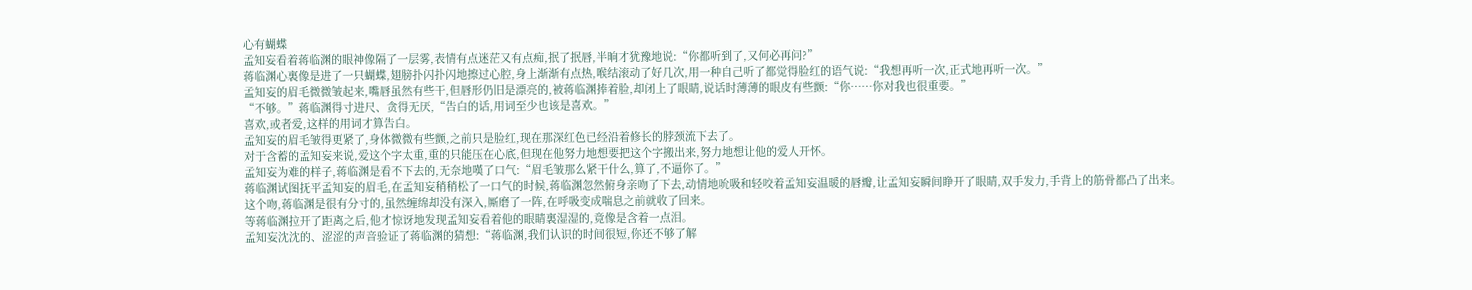心有蝴蝶
孟知妄看着蒋临渊的眼神像隔了一层雾,表情有点迷茫又有点痴,抿了抿唇,半晌才犹豫地说:“你都听到了,又何必再问?”
蒋临渊心裏像是进了一只蝴蝶,翅膀扑闪扑闪地擦过心腔,身上渐渐有点热,喉结滚动了好几次,用一种自己听了都觉得脸红的语气说:“我想再听一次,正式地再听一次。”
孟知妄的眉毛微微皱起来,嘴唇虽然有些干,但唇形仍旧是漂亮的,被蒋临渊捧着脸,却闭上了眼睛,说话时薄薄的眼皮有些颤:“你……你对我也很重要。”
“不够。”蒋临渊得寸进尺、贪得无厌,“告白的话,用词至少也该是喜欢。”
喜欢,或者爱,这样的用词才算告白。
孟知妄的眉毛皱得更紧了,身体微微有些颤,之前只是脸红,现在那深红色已经沿着修长的脖颈流下去了。
对于含蓄的孟知妄来说,爱这个字太重,重的只能压在心底,但现在他努力地想要把这个字搬出来,努力地想让他的爱人开怀。
孟知妄为难的样子,蒋临渊是看不下去的,无奈地嘆了口气:“眉毛皱那么紧干什么,算了,不逼你了。”
蒋临渊试图抚平孟知妄的眉毛,在孟知妄稍稍松了一口气的时候,蒋临渊忽然俯身亲吻了下去,动情地吮吸和轻咬着孟知妄温暖的唇瓣,让孟知妄瞬间睁开了眼睛,双手发力,手背上的筋骨都凸了出来。
这个吻,蒋临渊是很有分寸的,虽然缠绵却没有深入,厮磨了一阵,在呼吸变成喘息之前就收了回来。
等蒋临渊拉开了距离之后,他才惊讶地发现孟知妄看着他的眼睛裏湿湿的,竟像是含着一点泪。
孟知妄沈沈的、涩涩的声音验证了蒋临渊的猜想:“蒋临渊,我们认识的时间很短,你还不够了解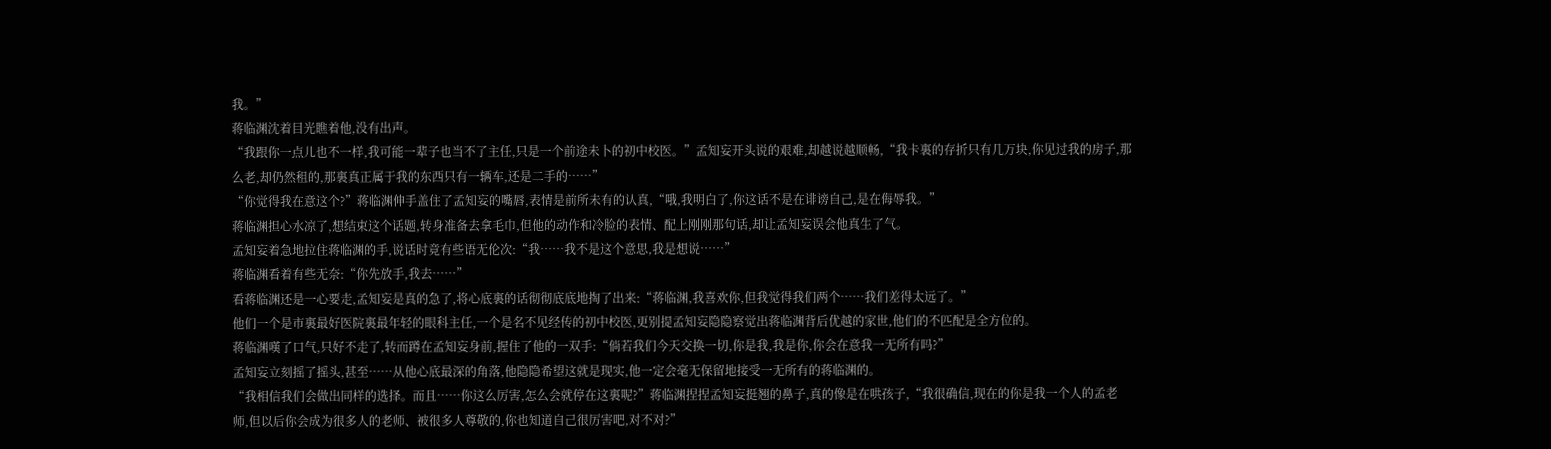我。”
蒋临渊沈着目光瞧着他,没有出声。
“我跟你一点儿也不一样,我可能一辈子也当不了主任,只是一个前途未卜的初中校医。”孟知妄开头说的艰难,却越说越顺畅,“我卡裏的存折只有几万块,你见过我的房子,那么老,却仍然租的,那裏真正属于我的东西只有一辆车,还是二手的……”
“你觉得我在意这个?”蒋临渊伸手盖住了孟知妄的嘴唇,表情是前所未有的认真,“哦,我明白了,你这话不是在诽谤自己,是在侮辱我。”
蒋临渊担心水凉了,想结束这个话题,转身准备去拿毛巾,但他的动作和冷脸的表情、配上刚刚那句话,却让孟知妄误会他真生了气。
孟知妄着急地拉住蒋临渊的手,说话时竟有些语无伦次:“我……我不是这个意思,我是想说……”
蒋临渊看着有些无奈:“你先放手,我去……”
看蒋临渊还是一心要走,孟知妄是真的急了,将心底裏的话彻彻底底地掏了出来:“蒋临渊,我喜欢你,但我觉得我们两个……我们差得太远了。”
他们一个是市裏最好医院裏最年轻的眼科主任,一个是名不见经传的初中校医,更别提孟知妄隐隐察觉出蒋临渊背后优越的家世,他们的不匹配是全方位的。
蒋临渊嘆了口气,只好不走了,转而蹲在孟知妄身前,握住了他的一双手:“倘若我们今天交换一切,你是我,我是你,你会在意我一无所有吗?”
孟知妄立刻摇了摇头,甚至……从他心底最深的角落,他隐隐希望这就是现实,他一定会毫无保留地接受一无所有的蒋临渊的。
“我相信我们会做出同样的选择。而且……你这么厉害,怎么会就停在这裏呢?”蒋临渊捏捏孟知妄挺翘的鼻子,真的像是在哄孩子,“我很确信,现在的你是我一个人的孟老师,但以后你会成为很多人的老师、被很多人尊敬的,你也知道自己很厉害吧,对不对?”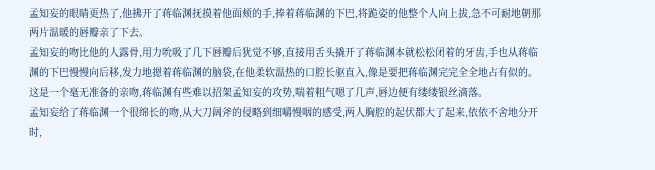孟知妄的眼睛更热了,他拂开了蒋临渊抚摸着他面颊的手,捧着蒋临渊的下巴,将跪姿的他整个人向上拔,急不可耐地朝那两片温暖的唇瓣亲了下去。
孟知妄的吻比他的人露骨,用力吮吸了几下唇瓣后犹觉不够,直接用舌头撬开了蒋临渊本就松松闭着的牙齿,手也从蒋临渊的下巴慢慢向后移,发力地摁着蒋临渊的脑袋,在他柔软温热的口腔长驱直入,像是要把蒋临渊完完全全地占有似的。
这是一个毫无准备的亲吻,蒋临渊有些难以招架孟知妄的攻势,喘着粗气嗯了几声,唇边便有缕缕银丝滴落。
孟知妄给了蒋临渊一个很绵长的吻,从大刀阔斧的侵略到细嚼慢咽的感受,两人胸腔的起伏都大了起来,依依不舍地分开时,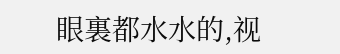眼裏都水水的,视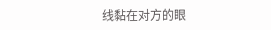线黏在对方的眼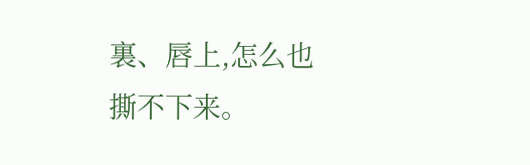裏、唇上,怎么也撕不下来。